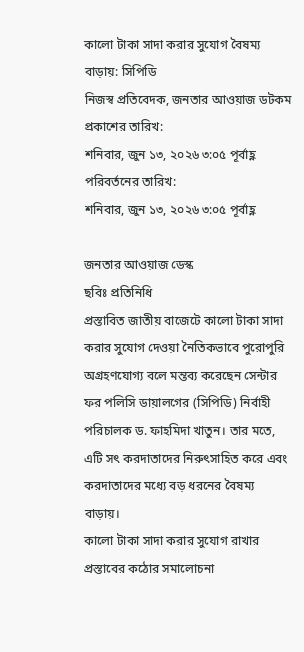কালো টাকা সাদা করার সুযোগ বৈষম্য বাড়ায়: সিপিডি
নিজস্ব প্রতিবেদক, জনতার আওয়াজ ডটকম
প্রকাশের তারিখ:
শনিবার, জুন ১৩, ২০২৬ ৩:০৫ পূর্বাহ্ণ পরিবর্তনের তারিখ:
শনিবার, জুন ১৩, ২০২৬ ৩:০৫ পূর্বাহ্ণ

জনতার আওয়াজ ডেস্ক
ছবিঃ প্রতিনিধি
প্রস্তাবিত জাতীয় বাজেটে কালো টাকা সাদা করার সুযোগ দেওয়া নৈতিকভাবে পুরোপুরি অগ্রহণযোগ্য বলে মন্তব্য করেছেন সেন্টার ফর পলিসি ডায়ালগের (সিপিডি) নির্বাহী পরিচালক ড. ফাহমিদা খাতুন। তার মতে, এটি সৎ করদাতাদের নিরুৎসাহিত করে এবং করদাতাদের মধ্যে বড় ধরনের বৈষম্য বাড়ায়।
কালো টাকা সাদা করার সুযোগ রাখার প্রস্তাবের কঠোর সমালোচনা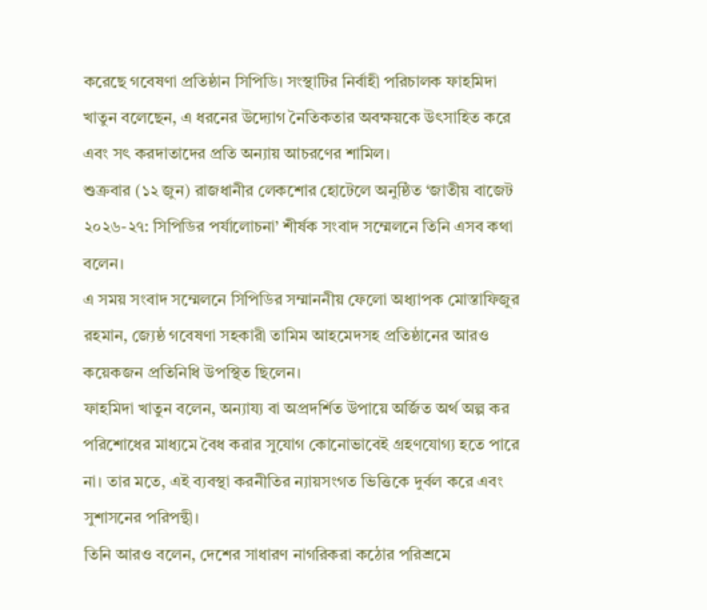করেছে গবেষণা প্রতিষ্ঠান সিপিডি। সংস্থাটির নির্বাহী পরিচালক ফাহমিদা খাতুন বলেছেন, এ ধরনের উদ্যোগ নৈতিকতার অবক্ষয়কে উৎসাহিত করে এবং সৎ করদাতাদের প্রতি অন্যায় আচরণের শামিল।
শুক্রবার (১২ জুন) রাজধানীর লেকশোর হোটেলে অনুষ্ঠিত ‘জাতীয় বাজেট ২০২৬-২৭: সিপিডির পর্যালোচনা’ শীর্ষক সংবাদ সম্মেলনে তিনি এসব কথা বলেন।
এ সময় সংবাদ সম্মেলনে সিপিডির সম্মাননীয় ফেলো অধ্যাপক মোস্তাফিজুর রহমান, জ্যেষ্ঠ গবেষণা সহকারী তামিম আহমেদসহ প্রতিষ্ঠানের আরও কয়েকজন প্রতিনিধি উপস্থিত ছিলেন।
ফাহমিদা খাতুন বলেন, অন্যায্য বা অপ্রদর্শিত উপায়ে অর্জিত অর্থ অল্প কর পরিশোধের মাধ্যমে বৈধ করার সুযোগ কোনোভাবেই গ্রহণযোগ্য হতে পারে না। তার মতে, এই ব্যবস্থা করনীতির ন্যায়সংগত ভিত্তিকে দুর্বল করে এবং সুশাসনের পরিপন্থী।
তিনি আরও বলেন, দেশের সাধারণ নাগরিকরা কঠোর পরিশ্রমে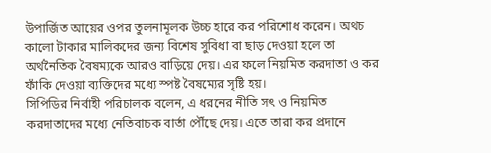উপার্জিত আয়ের ওপর তুলনামূলক উচ্চ হারে কর পরিশোধ করেন। অথচ কালো টাকার মালিকদের জন্য বিশেষ সুবিধা বা ছাড় দেওয়া হলে তা অর্থনৈতিক বৈষম্যকে আরও বাড়িয়ে দেয়। এর ফলে নিয়মিত করদাতা ও কর ফাঁকি দেওয়া ব্যক্তিদের মধ্যে স্পষ্ট বৈষম্যের সৃষ্টি হয়।
সিপিডির নির্বাহী পরিচালক বলেন, এ ধরনের নীতি সৎ ও নিয়মিত করদাতাদের মধ্যে নেতিবাচক বার্তা পৌঁছে দেয়। এতে তারা কর প্রদানে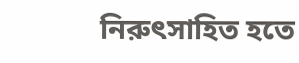নিরুৎসাহিত হতে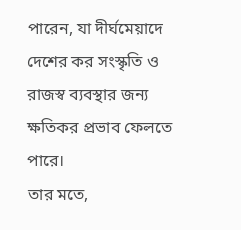পারেন, যা দীর্ঘমেয়াদে দেশের কর সংস্কৃতি ও রাজস্ব ব্যবস্থার জন্য ক্ষতিকর প্রভাব ফেলতে পারে।
তার মতে,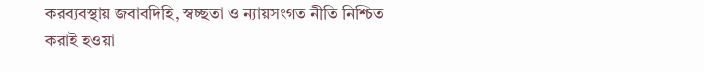করব্যবস্থায় জবাবদিহি, স্বচ্ছতা ও ন্যায়সংগত নীতি নিশ্চিত করাই হওয়া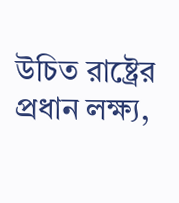উচিত রাষ্ট্রের প্রধান লক্ষ্য,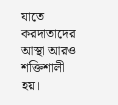যাতে করদাতাদের আস্থা আরও শক্তিশালী হয়।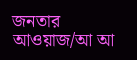জনতার আওয়াজ/আ আ